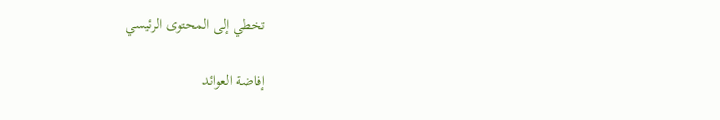تخطي إلى المحتوى الرئيسي

إفاضة العوائد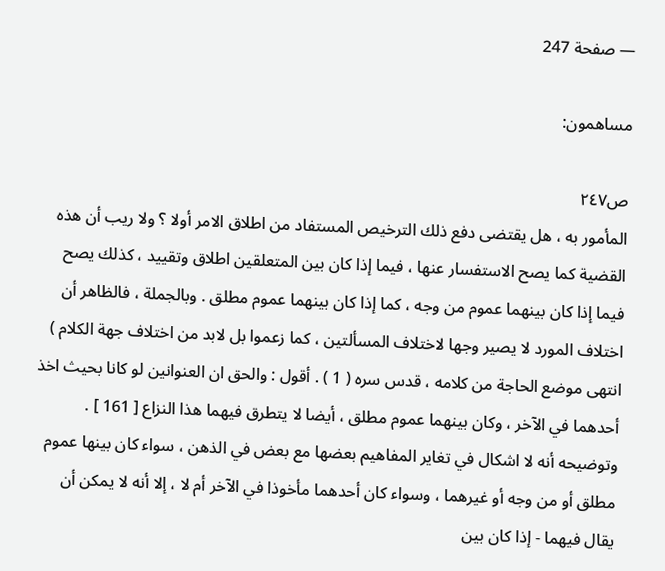— صفحة 247

مساهمون:

ص٢٤٧
المأمور به ، هل يقتضى دفع ذلك الترخيص المستفاد من اطلاق الامر أولا ؟ ولا ريب أن هذه القضية كما يصح الاستفسار عنها ، فيما إذا كان بين المتعلقين اطلاق وتقييد ، كذلك يصح فيما إذا كان بينهما عموم من وجه ، كما إذا كان بينهما عموم مطلق . وبالجملة ، فالظاهر أن اختلاف المورد لا يصير وجها لاختلاف المسألتين ، كما زعموا بل لابد من اختلاف جهة الكلام ) انتهى موضع الحاجة من كلامه ، قدس سره ( 1 ) . أقول : والحق ان العنوانين لو كانا بحيث اخذ أحدهما في الآخر ، وكان بينهما عموم مطلق ، أيضا لا يتطرق فيهما هذا النزاع [ 161 ] . وتوضيحه أنه لا اشكال في تغاير المفاهيم بعضها مع بعض في الذهن ، سواء كان بينها عموم مطلق أو من وجه أو غيرهما ، وسواء كان أحدهما مأخوذا في الآخر أم لا ، إلا أنه لا يمكن أن يقال فيهما - إذا كان بين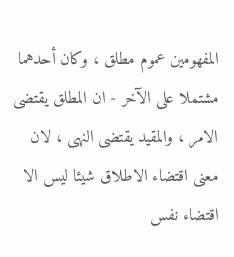المفهومين عموم مطلق ، وكان أحدهما مشتملا على الآخر - ان المطلق يقتضى الامر ، والمقيد يقتضى النهى ، لان معنى اقتضاء الاطلاق شيئا ليس الا اقتضاء نفس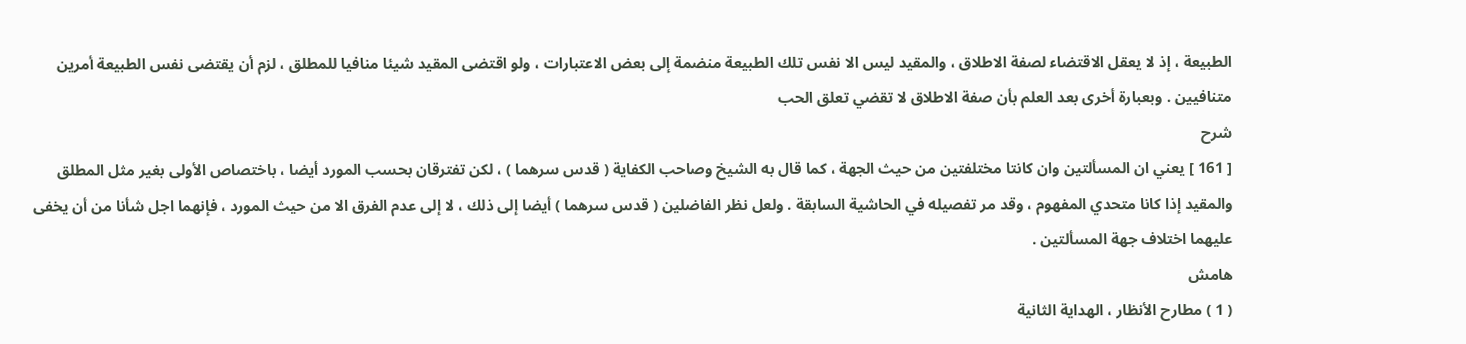الطبيعة ، إذ لا يعقل الاقتضاء لصفة الاطلاق ، والمقيد ليس الا نفس تلك الطبيعة منضمة إلى بعض الاعتبارات ، ولو اقتضى المقيد شيئا منافيا للمطلق ، لزم أن يقتضى نفس الطبيعة أمرين متنافيين . وبعبارة أخرى بعد العلم بأن صفة الاطلاق لا تقضي تعلق الحب
شرح
[ 161 ] يعني ان المسألتين وان كانتا مختلفتين من حيث الجهة ، كما قال به الشيخ وصاحب الكفاية ( قدس سرهما ) ، لكن تفترقان بحسب المورد أيضا ، باختصاص الأولى بغير مثل المطلق والمقيد إذا كانا متحدي المفهوم ، وقد مر تفصيله في الحاشية السابقة . ولعل نظر الفاضلين ( قدس سرهما ) أيضا إلى ذلك ، لا إلى عدم الفرق الا من حيث المورد ، فإنهما اجل شأنا من أن يخفى عليهما اختلاف جهة المسألتين .
هامش
( 1 ) مطارح الأنظار ، الهداية الثانية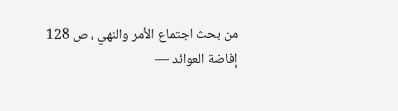من بحث اجتماع الأمر والنهي ، ص 128
إفاضة العوائد —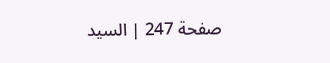صفحة 247 | السيد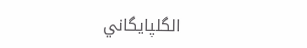الگلپايگاني